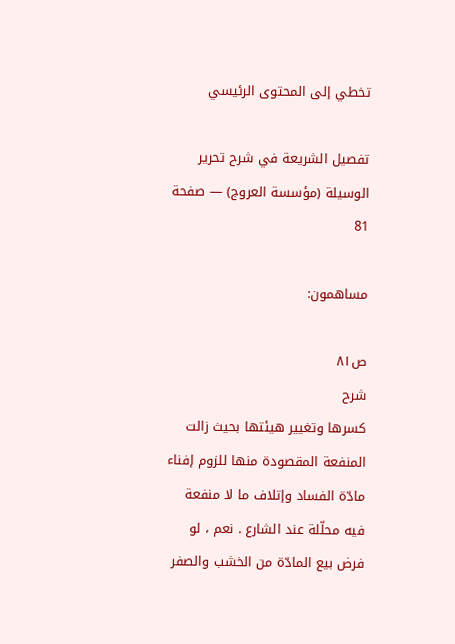تخطي إلى المحتوى الرئيسي

تفصيل الشريعة في شرح تحرير الوسيلة (مؤسسة العروج) — صفحة 81

مساهمون:

ص٨١
شرح
كسرها وتغيير هيئتها بحيث زالت المنفعة المقصودة منها للزوم إفناء مادّة الفساد وإتلاف ما لا منفعة فيه محلّلة عند الشارع . نعم ، لو فرض بيع المادّة من الخشب والصفر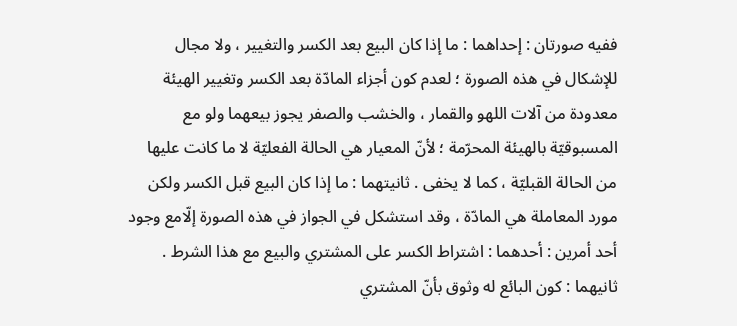ففيه صورتان : إحداهما : ما إذا كان البيع بعد الكسر والتغيير ، ولا مجال للإشكال في هذه الصورة ؛ لعدم كون أجزاء المادّة بعد الكسر وتغيير الهيئة معدودة من آلات اللهو والقمار ، والخشب والصفر يجوز بيعهما ولو مع المسبوقيّة بالهيئة المحرّمة ؛ لأنّ المعيار هي الحالة الفعليّة لا ما كانت عليها من الحالة القبليّة ، كما لا يخفى . ثانيتهما : ما إذا كان البيع قبل الكسر ولكن مورد المعاملة هي المادّة ، وقد استشكل في الجواز في هذه الصورة إلّامع وجود أحد أمرين : أحدهما : اشتراط الكسر على المشتري والبيع مع هذا الشرط . ثانيهما : كون البائع له وثوق بأنّ المشتري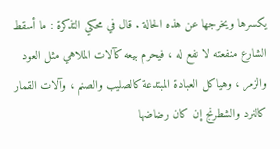يكسرها ويخرجها عن هذه الحالة . قال في محكي التذكرة : ما أسقط الشارع منفعته لا نفع له ، فيحرم بيعه كآلات الملاهي مثل العود والزمر ، وهياكل العبادة المبتدعة كالصليب والصنم ، وآلات القمار كالنرد والشطرنج إن كان رضاضها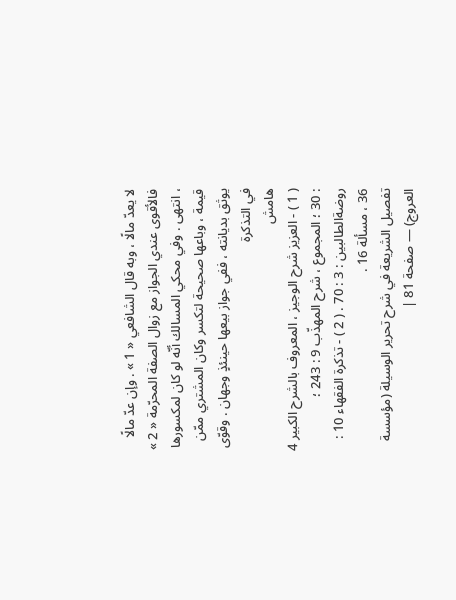لا يعدّ مالًا ، وبه قال الشافعي « 1 » . وإن عدّ مالًا فالأقوى عندي الجواز مع زوال الصفة المحرّمة « 2 » ، انتهى . وفي محكي المسالك أنّه لو كان لمكسورها قيمة ، وباعها صحيحة لتكسر وكان المشتري ممّن يوثق بديانته ، ففي جواز بيعها حينئذٍ وجهان . وقوّى في التذكرة
هامش
( 1 ) - العزيز شرح الوجيز ، المعروف بالشرح الكبير 4 : 30 ؛ المجموع ، شرح المهذّب 9 : 243 ؛ روضةالطالبين : 3 : 70 . ( 2 ) - تذكرة الفقهاء 10 : 36 ، مسألة 16 .
تفصيل الشريعة في شرح تحرير الوسيلة (مؤسسة العروج) — صفحة 81 |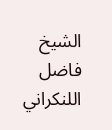الشيخ فاضل اللنكراني